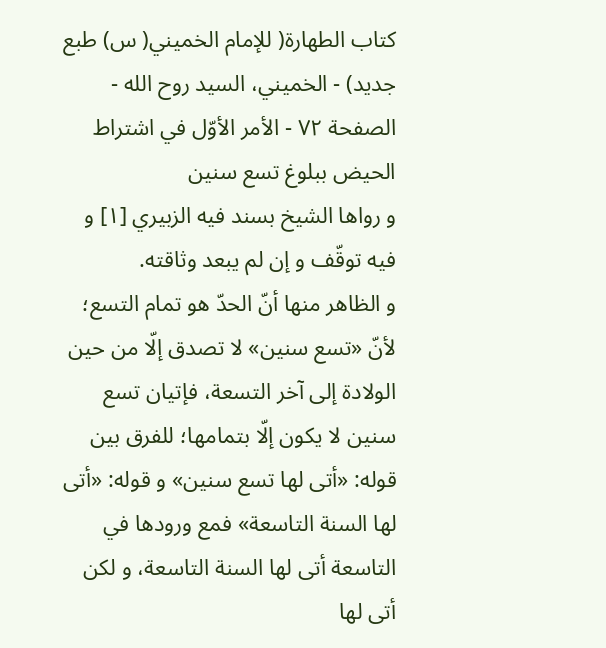كتاب الطهارة( للإمام الخميني( س) طبع جديد) - الخميني، السيد روح الله - الصفحة ٧٢ - الأمر الأوّل في اشتراط الحيض ببلوغ تسع سنين
و رواها الشيخ بسند فيه الزبيري [١] و فيه توقّف و إن لم يبعد وثاقته.
و الظاهر منها أنّ الحدّ هو تمام التسع؛ لأنّ «تسع سنين» لا تصدق إلّا من حين الولادة إلى آخر التسعة، فإتيان تسع سنين لا يكون إلّا بتمامها؛ للفرق بين قوله: «أتى لها تسع سنين» و قوله: «أتى لها السنة التاسعة» فمع ورودها في التاسعة أتى لها السنة التاسعة، و لكن أتى لها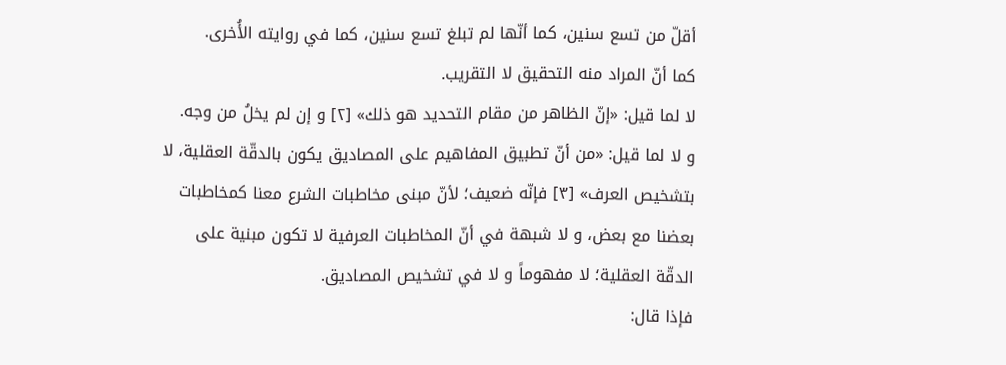أقلّ من تسع سنين، كما أنّها لم تبلغ تسع سنين، كما في روايته الأُخرى.
كما أنّ المراد منه التحقيق لا التقريب.
لا لما قيل: «إنّ الظاهر من مقام التحديد هو ذلك» [٢] و إن لم يخلُ من وجه.
و لا لما قيل: «من أنّ تطبيق المفاهيم على المصاديق يكون بالدقّة العقلية، لا بتشخيص العرف» [٣] فإنّه ضعيف؛ لأنّ مبنى مخاطبات الشرع معنا كمخاطبات بعضنا مع بعض، و لا شبهة في أنّ المخاطبات العرفية لا تكون مبنية على الدقّة العقلية؛ لا مفهوماً و لا في تشخيص المصاديق.
فإذا قال: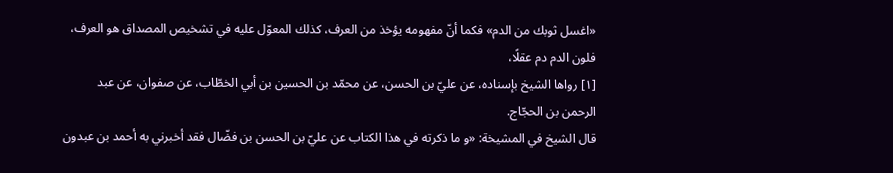«اغسل ثوبك من الدم» فكما أنّ مفهومه يؤخذ من العرف، كذلك المعوّل عليه في تشخيص المصداق هو العرف، فلون الدم دم عقلًا،
[١] رواها الشيخ بإسناده، عن عليّ بن الحسن، عن محمّد بن الحسين بن أبي الخطّاب، عن صفوان، عن عبد الرحمن بن الحجّاج.
قال الشيخ في المشيخة: «و ما ذكرته في هذا الكتاب عن عليّ بن الحسن بن فضّال فقد أخبرني به أحمد بن عبدون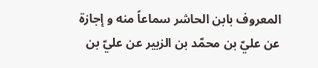المعروف بابن الحاشر سماعاً منه و إجازة عن عليّ بن محمّد بن الزبير عن عليّ بن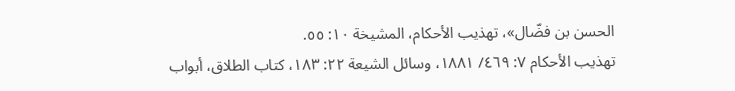الحسن بن فضّال»، تهذيب الأحكام، المشيخة ١٠: ٥٥.
تهذيب الأحكام ٧: ٤٦٩/ ١٨٨١، وسائل الشيعة ٢٢: ١٨٣، كتاب الطلاق، أبواب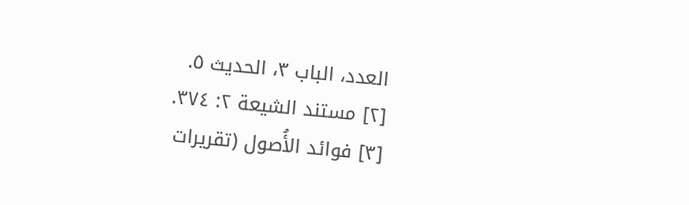العدد، الباب ٣، الحديث ٥.
[٢] مستند الشيعة ٢: ٣٧٤.
[٣] فوائد الأُصول (تقريرات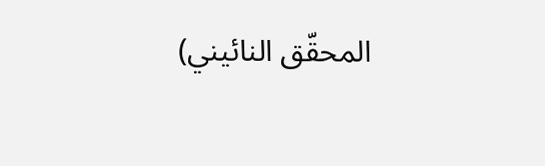المحقّق النائيني)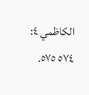الكاظمي ٤: ٥٧٤ ٥٧٥.